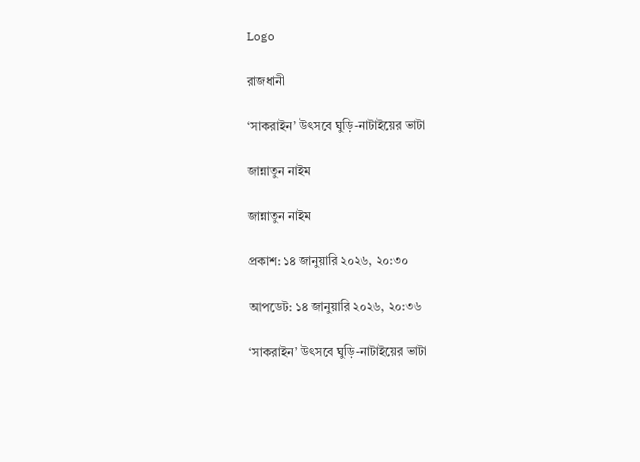Logo

রাজধানী

‘সাকরাইন’ উৎসবে ঘুড়ি-নাটাইয়ের ভাটা

জান্নাতুন নাইম

জান্নাতুন নাইম

প্রকাশ: ১৪ জানুয়ারি ২০২৬, ২০:৩০

আপডেট: ১৪ জানুয়ারি ২০২৬, ২০:৩৬

‘সাকরাইন’ উৎসবে ঘুড়ি-নাটাইয়ের ভাটা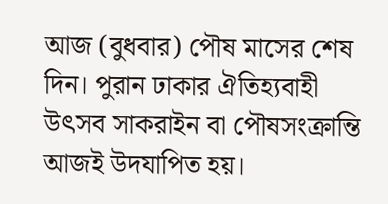আজ (বুধবার) পৌষ মাসের শেষ দিন। পুরান ঢাকার ঐতিহ্যবাহী উৎসব সাকরাইন বা পৌষসংক্রান্তি আজই উদযাপিত হয়।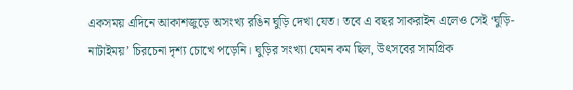একসময় এদিনে আকাশজুড়ে অসংখ্য রঙিন ঘুড়ি দেখা যেত। তবে এ বছর সাকরাইন এলেও সেই ‘ঘুড়ি-নাটাইময়’ চিরচেনা দৃশ্য চোখে পড়েনি। ঘুড়ির সংখ্যা যেমন কম ছিল, উৎসবের সামগ্রিক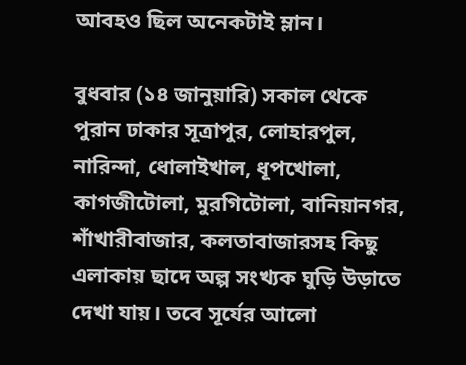আবহও ছিল অনেকটাই ম্লান।

বুধবার (১৪ জানুয়ারি) সকাল থেকে পুরান ঢাকার সূত্রাপুর, লোহারপুল, নারিন্দা, ধোলাইখাল, ধূপখোলা, কাগজীটোলা, মুরগিটোলা, বানিয়ানগর, শাঁখারীবাজার, কলতাবাজারসহ কিছু এলাকায় ছাদে অল্প সংখ্যক ঘুড়ি উড়াতে দেখা যায়। তবে সূর্যের আলো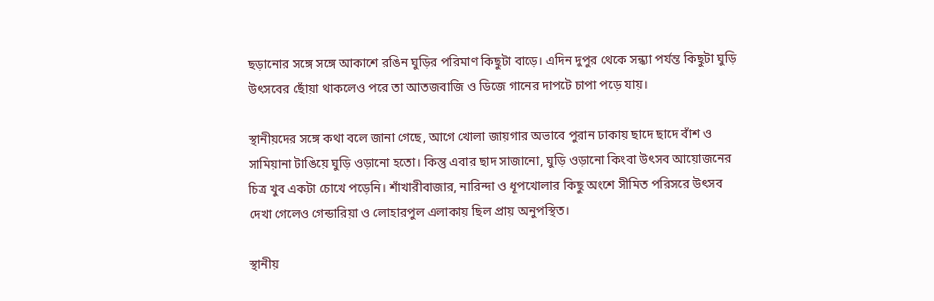ছড়ানোর সঙ্গে সঙ্গে আকাশে রঙিন ঘুড়ির পরিমাণ কিছুটা বাড়ে। এদিন দুপুর থেকে সন্ধ্যা পর্যন্ত কিছুটা ঘুড়ি উৎসবের ছোঁয়া থাকলেও পরে তা আতজবাজি ও ডিজে গানের দাপটে চাপা পড়ে যায়।

স্থানীয়দের সঙ্গে কথা বলে জানা গেছে, আগে খোলা জায়গার অভাবে পুরান ঢাকায় ছাদে ছাদে বাঁশ ও সামিয়ানা টাঙিয়ে ঘুড়ি ওড়ানো হতো। কিন্তু এবার ছাদ সাজানো, ঘুড়ি ওড়ানো কিংবা উৎসব আয়োজনের চিত্র খুব একটা চোখে পড়েনি। শাঁখারীবাজার, নারিন্দা ও ধূপখোলার কিছু অংশে সীমিত পরিসরে উৎসব দেখা গেলেও গেন্ডারিয়া ও লোহারপুল এলাকায় ছিল প্রায় অনুপস্থিত।

স্থানীয়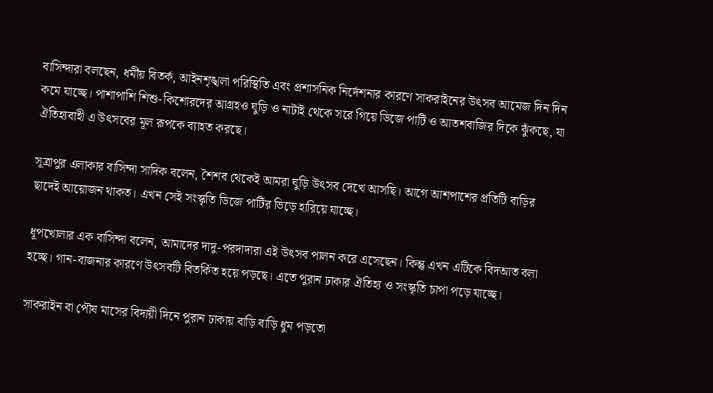বাসিন্দারা বলছেন, ধর্মীয় বিতর্ক, আইনশৃঙ্খলা পরিস্থিতি এবং প্রশাসনিক নির্দেশনার কারণে সাকরাইনের উৎসব আমেজ দিন দিন কমে যাচ্ছে। পাশাপাশি শিশু-কিশোরদের আগ্রহও ঘুড়ি ও নাটাই থেকে সরে গিয়ে ডিজে পার্টি ও আতশবাজির দিকে ঝুঁকছে, যা ঐতিহ্যবাহী এ উৎসবের মূল রূপকে ব্যাহত করছে।

সূত্রাপুর এলাকার বাসিন্দা সাদিক বলেন, শৈশব থেকেই আমরা ঘুড়ি উৎসব দেখে আসছি। আগে আশপাশের প্রতিটি বাড়ির ছাদেই আয়োজন থাকত। এখন সেই সংস্কৃতি ডিজে পার্টির ভিড়ে হারিয়ে যাচ্ছে।

ধূপখোলার এক বাসিন্দা বলেন, আমাদের দাদু-পরদাদারা এই উৎসব পালন করে এসেছেন। কিন্তু এখন এটিকে বিদআত বলা হচ্ছে। গান-বাজনার কারণে উৎসবটি বিতর্কিত হয়ে পড়ছে। এতে পুরান ঢাকার ঐতিহ্য ও সংস্কৃতি চাপা পড়ে যাচ্ছে।

সাকরাইন বা পৌষ মাসের বিদায়ী দিনে পুরান ঢাকায় বাড়ি বাড়ি ধুম পড়তো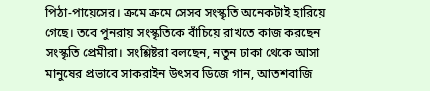পিঠা-পায়েসের। ক্রমে ক্রমে সেসব সংস্কৃতি অনেকটাই হারিয়ে গেছে। তবে পুনরায় সংস্কৃতিকে বাঁচিয়ে রাখতে কাজ করছেন সংস্কৃতি প্রেমীরা। সংশ্লিষ্টরা বলছেন, নতুন ঢাকা থেকে আসা মানুষের প্রভাবে সাকরাইন উৎসব ডিজে গান, আতশবাজি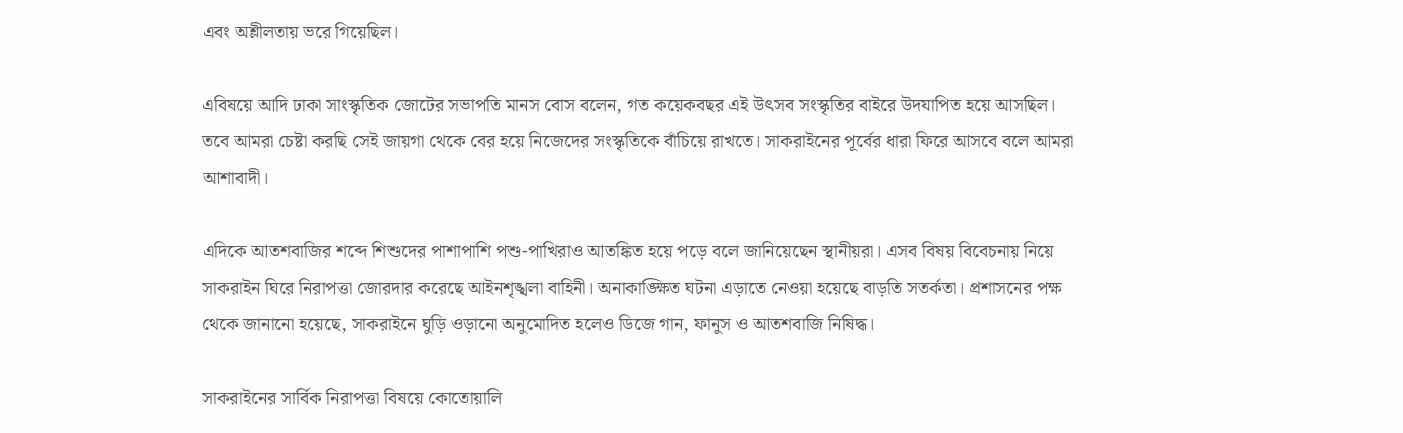এবং অশ্লীলতায় ভরে গিয়েছিল।

এবিষয়ে আদি ঢাকা সাংস্কৃতিক জোটের সভাপতি মানস বোস বলেন, গত কয়েকবছর এই উৎসব সংস্কৃতির বাইরে উদযাপিত হয়ে আসছিল। তবে আমরা চেষ্টা করছি সেই জায়গা থেকে বের হয়ে নিজেদের সংস্কৃতিকে বাঁচিয়ে রাখতে। সাকরাইনের পূর্বের ধারা ফিরে আসবে বলে আমরা আশাবাদী।

এদিকে আতশবাজির শব্দে শিশুদের পাশাপাশি পশু-পাখিরাও আতঙ্কিত হয়ে পড়ে বলে জানিয়েছেন স্থানীয়রা। এসব বিষয় বিবেচনায় নিয়ে সাকরাইন ঘিরে নিরাপত্তা জোরদার করেছে আইনশৃঙ্খলা বাহিনী। অনাকাঙ্ক্ষিত ঘটনা এড়াতে নেওয়া হয়েছে বাড়তি সতর্কতা। প্রশাসনের পক্ষ থেকে জানানো হয়েছে, সাকরাইনে ঘুড়ি ওড়ানো অনুমোদিত হলেও ডিজে গান, ফানুস ও আতশবাজি নিষিদ্ধ।

সাকরাইনের সার্বিক নিরাপত্তা বিষয়ে কোতোয়ালি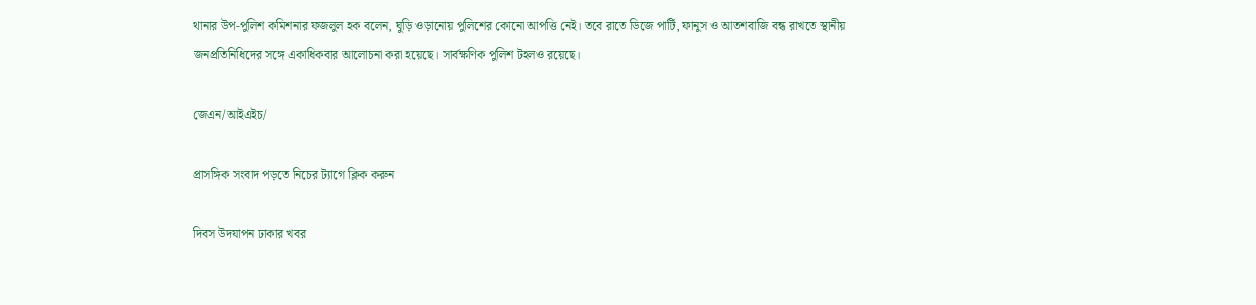থানার উপ-পুলিশ কমিশনার ফজলুল হক বলেন, ঘুড়ি ওড়ানোয় পুলিশের কোনো আপত্তি নেই। তবে রাতে ডিজে পার্টি, ফানুস ও আতশবাজি বন্ধ রাখতে স্থানীয় জনপ্রতিনিধিদের সঙ্গে একাধিকবার আলোচনা করা হয়েছে। সার্বক্ষণিক পুলিশ টহলও রয়েছে।

জেএন/আইএইচ/

প্রাসঙ্গিক সংবাদ পড়তে নিচের ট্যাগে ক্লিক করুন

দিবস উদযাপন ঢাকার খবর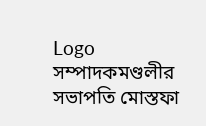Logo
সম্পাদকমণ্ডলীর সভাপতি মোস্তফা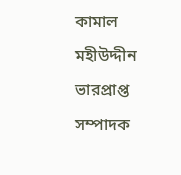কামাল মহীউদ্দীন ভারপ্রাপ্ত সম্পাদক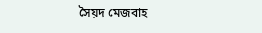সৈয়দ মেজবাহ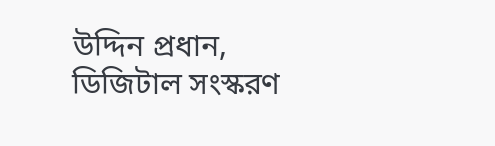উদ্দিন প্রধান, ডিজিটাল সংস্করণ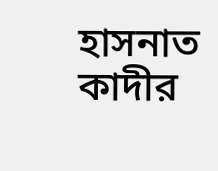হাসনাত কাদীর